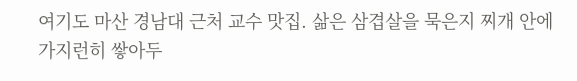여기도 마산 경남대 근처 교수 맛집. 삶은 삼겹살을 묵은지 찌개 안에 가지런히 쌓아두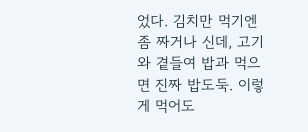었다. 김치만 먹기엔 좀 짜거나 신데, 고기와 곁들여 밥과 먹으면 진짜 밥도둑. 이렇게 먹어도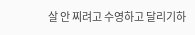살 안 찌려고 수영하고 달리기하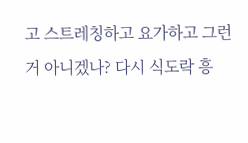고 스트레칭하고 요가하고 그런 거 아니겠나? 다시 식도락 흥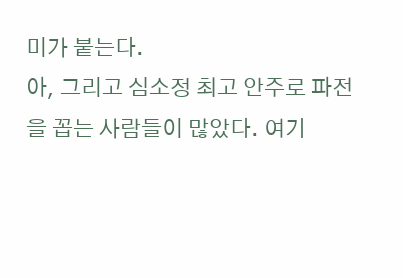미가 붙는다.
아, 그리고 심소정 최고 안주로 파전을 꼽는 사람들이 많았다. 여기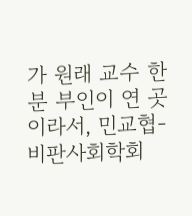가 원래 교수 한 분 부인이 연 곳이라서, 민교협-비판사회학회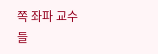쪽 좌파 교수들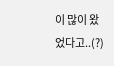이 많이 왔었다고..(?)